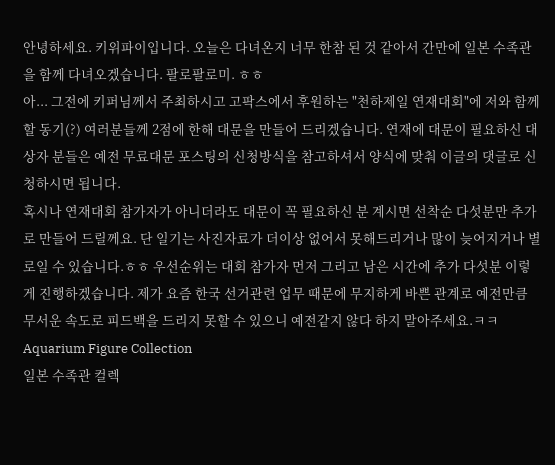안녕하세요. 키위파이입니다. 오늘은 다녀온지 너무 한참 된 것 같아서 간만에 일본 수족관을 함께 다녀오겠습니다. 팔로팔로미. ㅎㅎ
아... 그전에 키퍼님께서 주최하시고 고팍스에서 후원하는 "천하제일 연재대회"에 저와 함께 할 동기(?) 여러분들께 2점에 한해 대문을 만들어 드리겠습니다. 연재에 대문이 필요하신 대상자 분들은 예전 무료대문 포스팅의 신청방식을 참고하셔서 양식에 맞춰 이글의 댓글로 신청하시면 됩니다.
혹시나 연재대회 참가자가 아니더라도 대문이 꼭 필요하신 분 계시면 선착순 다섯분만 추가로 만들어 드릴께요. 단 일기는 사진자료가 더이상 없어서 못해드리거나 많이 늦어지거나 별로일 수 있습니다.ㅎㅎ 우선순위는 대회 참가자 먼저 그리고 남은 시간에 추가 다섯분 이렇게 진행하겠습니다. 제가 요즘 한국 선거관련 업무 때문에 무지하게 바쁜 관계로 예전만큼 무서운 속도로 피드백을 드리지 못할 수 있으니 예전같지 않다 하지 말아주세요.ㅋㅋ
Aquarium Figure Collection
일본 수족관 컬렉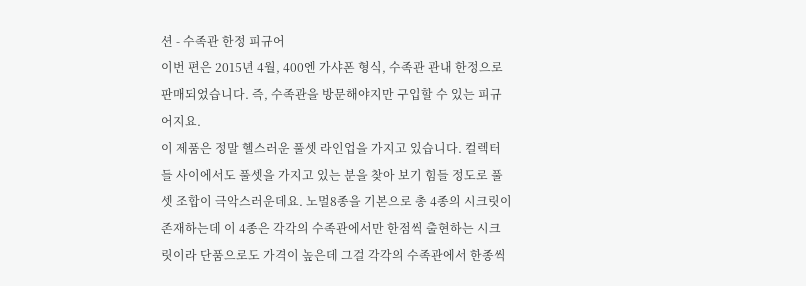션 - 수족관 한정 피규어
이번 편은 2015년 4월, 400엔 가샤폰 형식, 수족관 관내 한정으로 판매되었습니다. 즉, 수족관을 방문해야지만 구입할 수 있는 피규어지요.
이 제품은 정말 헬스러운 풀셋 라인업을 가지고 있습니다. 컬렉터들 사이에서도 풀셋을 가지고 있는 분을 찾아 보기 힘들 정도로 풀셋 조합이 극악스러운데요. 노멀8종을 기본으로 총 4종의 시크릿이 존재하는데 이 4종은 각각의 수족관에서만 한점씩 출현하는 시크릿이라 단품으로도 가격이 높은데 그걸 각각의 수족관에서 한종씩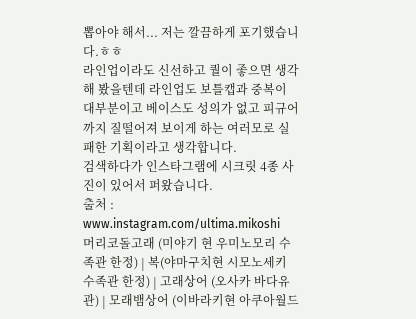뽑아야 해서... 저는 깔끔하게 포기했습니다.ㅎㅎ
라인업이라도 신선하고 퀄이 좋으면 생각해 봤을텐데 라인업도 보틀캡과 중복이 대부분이고 베이스도 성의가 없고 피규어까지 질떨어져 보이게 하는 여러모로 실패한 기획이라고 생각합니다.
검색하다가 인스타그램에 시크릿 4종 사진이 있어서 퍼왔습니다.
출처 : www.instagram.com/ultima.mikoshi
머리코돌고래 (미야기 현 우미노모리 수족관 한정) | 복(야마구치현 시모노세키 수족관 한정) | 고래상어 (오사카 바다유관) | 모래뱀상어 (이바라키현 아쿠아월드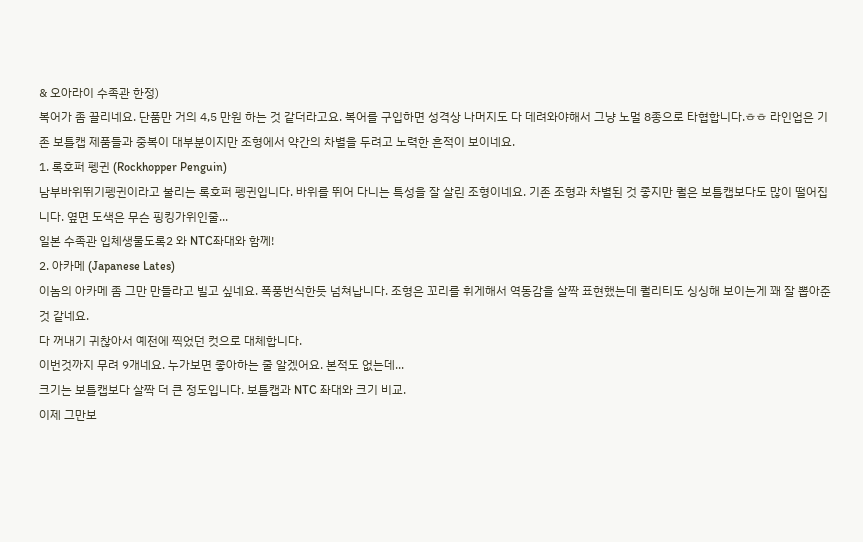& 오아라이 수족관 한정)
복어가 좀 끌리네요. 단품만 거의 4,5 만원 하는 것 같더라고요. 복어를 구입하면 성격상 나머지도 다 데려와야해서 그냥 노멀 8종으로 타협합니다.ㅎㅎ 라인업은 기존 보틀캡 제품들과 중복이 대부분이지만 조형에서 약간의 차별을 두려고 노력한 흔적이 보이네요.
1. 록호퍼 펭귄 (Rockhopper Penguin)
남부바위뛰기펭귄이라고 불리는 록호퍼 펭귄입니다. 바위를 뛰어 다니는 특성을 잘 살린 조형이네요. 기존 조형과 차별된 것 좋지만 퀄은 보틀캡보다도 많이 떨어집니다. 옆면 도색은 무슨 핑킹가위인줄...
일본 수족관 입체생물도록2 와 NTC좌대와 함께!
2. 아카메 (Japanese Lates)
이놈의 아카메 좀 그만 만들라고 빌고 싶네요. 폭풍번식한듯 넘쳐납니다. 조형은 꼬리를 휘게해서 역동감을 살짝 표현했는데 퀄리티도 싱싱해 보이는게 꽤 잘 뽑아준 것 같네요.
다 꺼내기 귀찮아서 예전에 찍었던 컷으로 대체합니다.
이번것까지 무려 9개네요. 누가보면 좋아하는 줄 알겠어요. 본적도 없는데...
크기는 보틀캡보다 살짝 더 큰 정도입니다. 보틀캡과 NTC 좌대와 크기 비교.
이제 그만보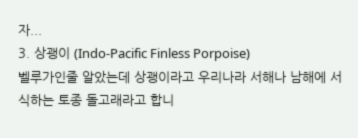자...
3. 상괭이 (Indo-Pacific Finless Porpoise)
벨루가인줄 알았는데 상괭이라고 우리나라 서해나 남해에 서식하는 토종 돌고래라고 합니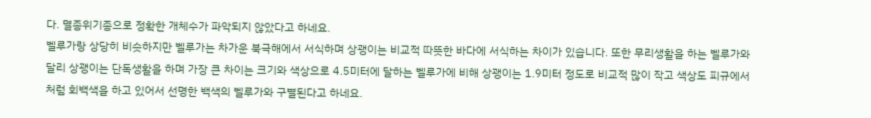다. 멸종위기종으로 정확한 개체수가 파악되지 않았다고 하네요.
벨루가랑 상당히 비슷하지만 벨루가는 차가운 북극해에서 서식하며 상괭이는 비교적 따뜻한 바다에 서식하는 차이가 있습니다. 또한 무리생활을 하는 벨루가와 달리 상괭이는 단독생활을 하며 가장 큰 차이는 크기와 색상으로 4.5미터에 달하는 벨루가에 비해 상괭이는 1.9미터 정도로 비교적 많이 작고 색상도 피규에서처럼 회백색을 하고 있어서 선명한 백색의 벨루가와 구별된다고 하네요.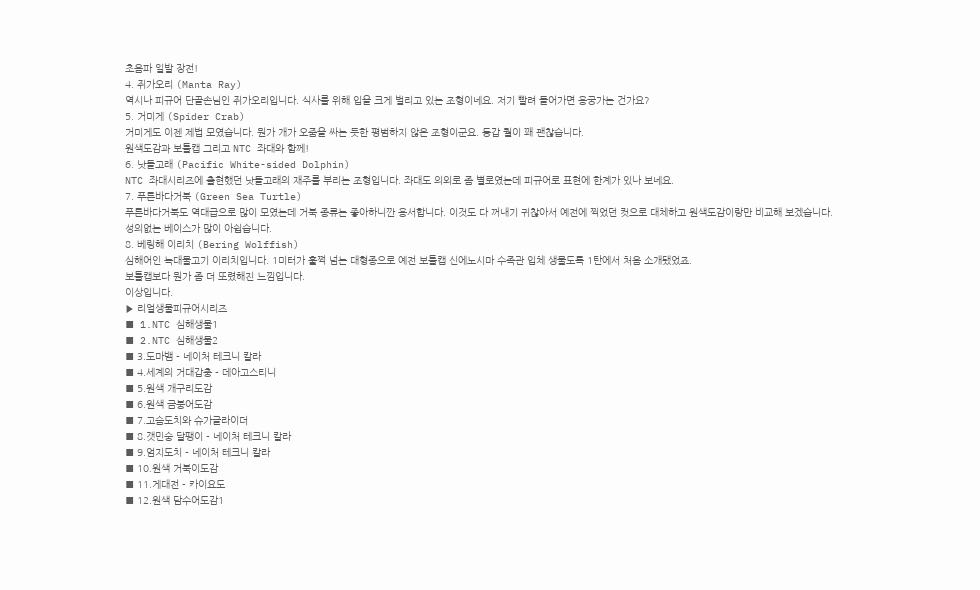초음파 일발 장전!
4. 쥐가오리 (Manta Ray)
역시나 피규어 단골손님인 쥐가오리입니다. 식사를 위해 입을 크게 벌리고 있는 조형이네요. 저기 빨려 들어가면 용궁가는 건가요?
5. 거미게 (Spider Crab)
거미게도 이젠 제법 모였습니다. 뭔가 개가 오줌을 싸는 듯한 평범하지 않은 조형이군요. 등갑 퀄이 꽤 괜찮습니다.
원색도감과 보틀캡 그리고 NTC 좌대와 함께!
6. 낫돌고래 (Pacific White-sided Dolphin)
NTC 좌대시리즈에 출현했던 낫돌고래의 재주를 부리는 조형입니다. 좌대도 의외로 좀 별로였는데 피규어로 표현에 한계가 있나 보네요.
7. 푸른바다거북 (Green Sea Turtle)
푸른바다거북도 역대급으로 많이 모였는데 거북 종류는 좋아하니깐 용서합니다. 이것도 다 꺼내기 귀찮아서 예전에 찍었던 컷으로 대체하고 원색도감이랑만 비교해 보겠습니다.
성의없는 베이스가 많이 아쉽습니다.
8. 베링해 이리치 (Bering Wolffish)
심해어인 늑대물고기 이리치입니다. 1미터가 훌쩍 넘는 대형종으로 예전 보틀캡 신에노시마 수족관 입체 생물도록 1탄에서 처음 소개됐었죠.
보틀캡보다 뭔가 좀 더 또렸해진 느낌입니다.
이상입니다.
▶ 리얼생물피규어시리즈
■ 1.NTC 심해생물1
■ 2.NTC 심해생물2
■ 3.도마뱀 - 네이처 테크니 칼라
■ 4.세계의 거대갑충 - 데아고스티니
■ 5.원색 개구리도감
■ 6.원색 금붕어도감
■ 7.고슴도치와 슈가글라이더
■ 8.갯민숭 달팽이 - 네이처 테크니 칼라
■ 9.엄지도치 - 네이처 테크니 칼라
■ 10.원색 거북이도감
■ 11.게대전 - 카이요도
■ 12.원색 담수어도감1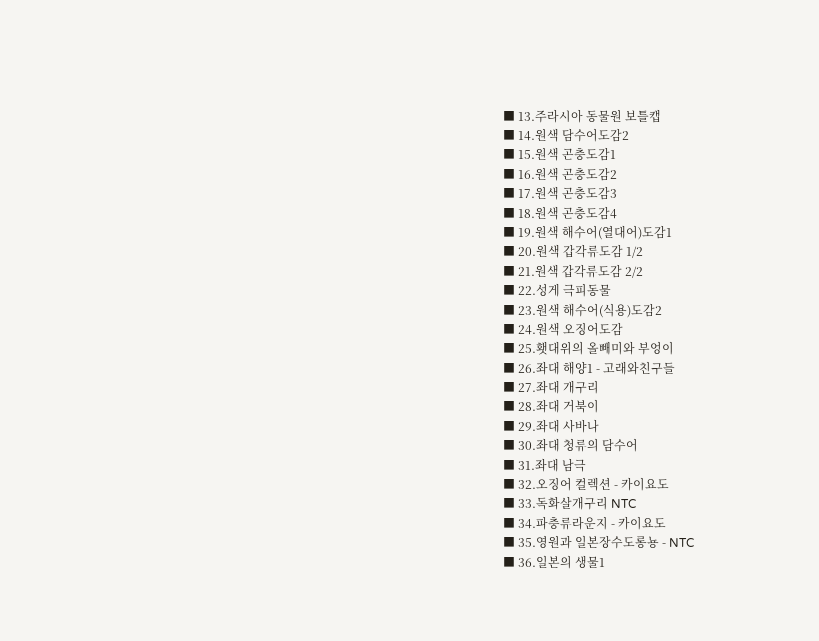■ 13.주라시아 동물원 보틀캡
■ 14.원색 담수어도감2
■ 15.원색 곤충도감1
■ 16.원색 곤충도감2
■ 17.원색 곤충도감3
■ 18.원색 곤충도감4
■ 19.원색 해수어(열대어)도감1
■ 20.원색 갑각류도감 1/2
■ 21.원색 갑각류도감 2/2
■ 22.성게 극피동물
■ 23.원색 해수어(식용)도감2
■ 24.원색 오징어도감
■ 25.횃대위의 올빼미와 부엉이
■ 26.좌대 해양1 - 고래와친구들
■ 27.좌대 개구리
■ 28.좌대 거북이
■ 29.좌대 사바나
■ 30.좌대 청류의 담수어
■ 31.좌대 남극
■ 32.오징어 컬렉션 - 카이요도
■ 33.독화살개구리 NTC
■ 34.파충류라운지 - 카이요도
■ 35.영원과 일본장수도롱뇽 - NTC
■ 36.일본의 생물1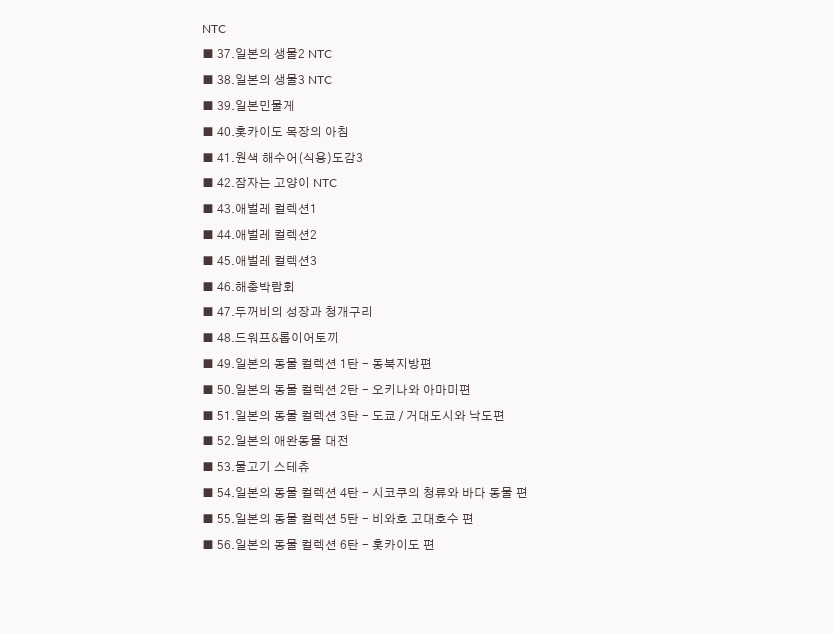NTC
■ 37.일본의 생물2 NTC
■ 38.일본의 생물3 NTC
■ 39.일본민물게
■ 40.홋카이도 목장의 아침
■ 41.원색 해수어(식용)도감3
■ 42.잠자는 고양이 NTC
■ 43.애벌레 컬렉션1
■ 44.애벌레 컬렉션2
■ 45.애벌레 컬렉션3
■ 46.해충박람회
■ 47.두꺼비의 성장과 청개구리
■ 48.드워프&롭이어토끼
■ 49.일본의 동물 컬렉션 1탄 - 동북지방편
■ 50.일본의 동물 컬렉션 2탄 - 오키나와 아마미편
■ 51.일본의 동물 컬렉션 3탄 - 도쿄 / 거대도시와 낙도편
■ 52.일본의 애완동물 대전
■ 53.물고기 스테츄
■ 54.일본의 동물 컬렉션 4탄 - 시코쿠의 청류와 바다 동물 편
■ 55.일본의 동물 컬렉션 5탄 - 비와호 고대호수 편
■ 56.일본의 동물 컬렉션 6탄 - 홋카이도 편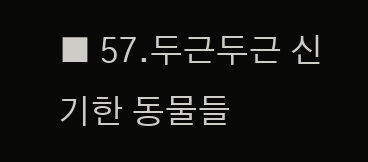■ 57.두근두근 신기한 동물들